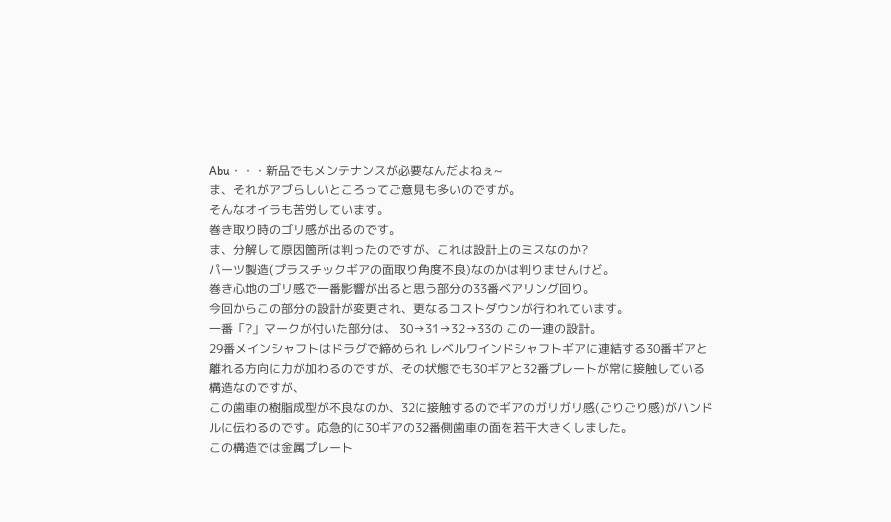Abu・・・新品でもメンテナンスが必要なんだよねぇ~
ま、それがアブらしいところってご意見も多いのですが。
そんなオイラも苦労しています。
巻き取り時のゴリ感が出るのです。
ま、分解して原因箇所は判ったのですが、これは設計上のミスなのか?
パーツ製造(プラスチックギアの面取り角度不良)なのかは判りませんけど。
巻き心地のゴリ感で一番影響が出ると思う部分の33番ベアリング回り。
今回からこの部分の設計が変更され、更なるコストダウンが行われています。
一番「?」マークが付いた部分は、 30→31→32→33の この一連の設計。
29番メインシャフトはドラグで締められ レベルワインドシャフトギアに連結する30番ギアと離れる方向に力が加わるのですが、その状態でも30ギアと32番プレートが常に接触している構造なのですが、
この歯車の樹脂成型が不良なのか、32に接触するのでギアのガリガリ感(ごりごり感)がハンドルに伝わるのです。応急的に30ギアの32番側歯車の面を若干大きくしました。
この構造では金属プレート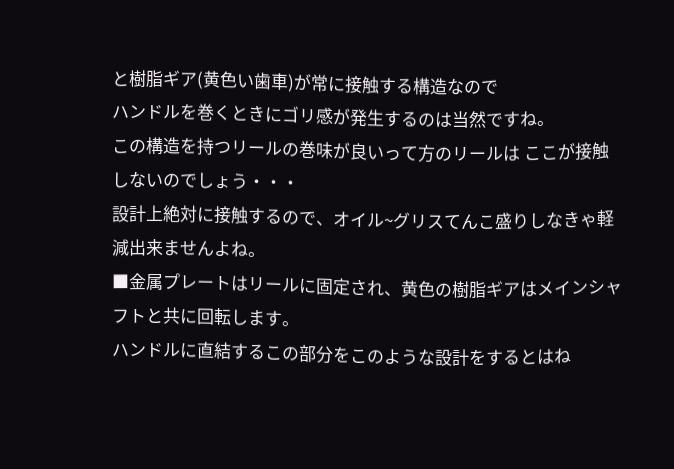と樹脂ギア(黄色い歯車)が常に接触する構造なので
ハンドルを巻くときにゴリ感が発生するのは当然ですね。
この構造を持つリールの巻味が良いって方のリールは ここが接触しないのでしょう・・・
設計上絶対に接触するので、オイル~グリスてんこ盛りしなきゃ軽減出来ませんよね。
■金属プレートはリールに固定され、黄色の樹脂ギアはメインシャフトと共に回転します。
ハンドルに直結するこの部分をこのような設計をするとはね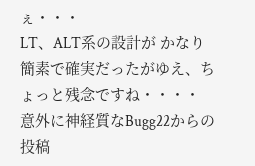ぇ・・・
LT、ALT系の設計が かなり簡素で確実だったがゆえ、ちょっと残念ですね・・・・
意外に神経質なBugg22からの投稿